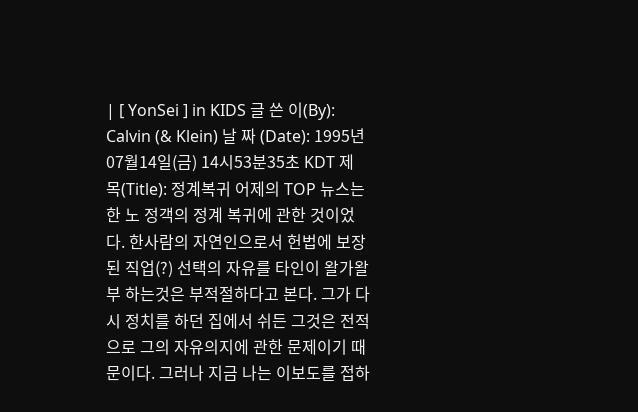| [ YonSei ] in KIDS 글 쓴 이(By): Calvin (& Klein) 날 짜 (Date): 1995년07월14일(금) 14시53분35초 KDT 제 목(Title): 정계복귀 어제의 TOP 뉴스는 한 노 정객의 정계 복귀에 관한 것이었다. 한사람의 자연인으로서 헌법에 보장된 직업(?) 선택의 자유를 타인이 왈가왈부 하는것은 부적절하다고 본다. 그가 다시 정치를 하던 집에서 쉬든 그것은 전적으로 그의 자유의지에 관한 문제이기 때문이다. 그러나 지금 나는 이보도를 접하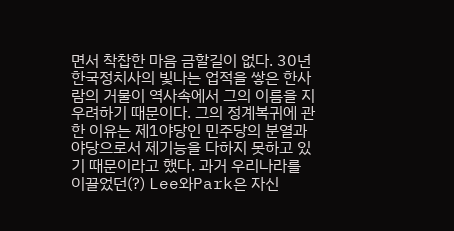면서 착찹한 마음 금할길이 없다. 30년 한국정치사의 빛나는 업적을 쌓은 한사람의 거물이 역사속에서 그의 이름을 지우려하기 때문이다. 그의 정계복귀에 관한 이유는 제1야당인 민주당의 분열과 야당으로서 제기능을 다하지 못하고 있기 때문이라고 했다. 과거 우리나라를 이끌었던(?) Lee와Park은 자신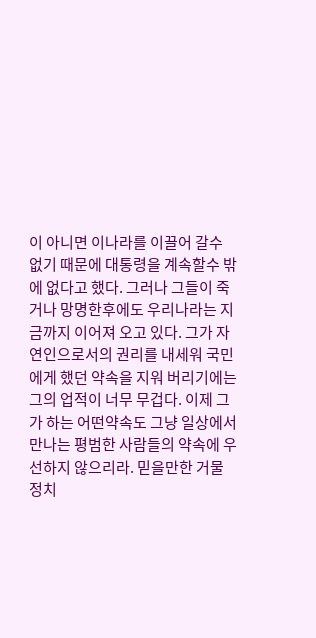이 아니면 이나라를 이끌어 갈수 없기 때문에 대통령을 계속할수 밖에 없다고 했다. 그러나 그들이 죽거나 망명한후에도 우리나라는 지금까지 이어져 오고 있다. 그가 자연인으로서의 권리를 내세워 국민에게 했던 약속을 지워 버리기에는 그의 업적이 너무 무겁다. 이제 그가 하는 어떤약속도 그냥 일상에서 만나는 평범한 사람들의 약속에 우선하지 않으리라. 믿을만한 거물 정치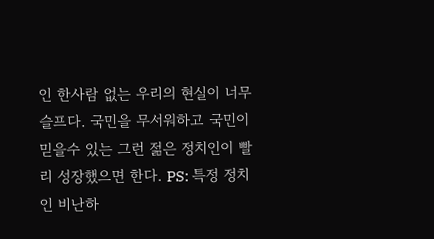인 한사람 없는 우리의 현실이 너무 슬프다. 국민을 무서워하고 국민이 믿을수 있는 그런 젊은 정치인이 빨리 성장했으면 한다. PS: 특정 정치인 비난하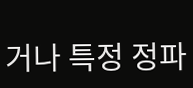거나 특정 정파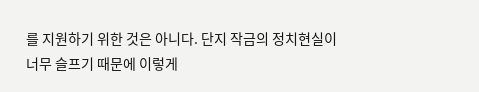를 지원하기 위한 것은 아니다. 단지 작금의 정치현실이 너무 슬프기 때문에 이렇게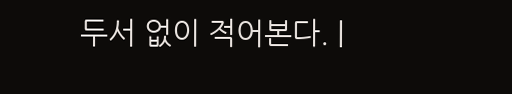두서 없이 적어본다. |